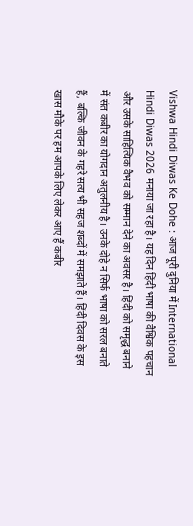Vishwa Hindi Diwas Ke Dohe : आज पूरी दुनिया में International Hindi Diwas 2026 मनाया जा रहा है। यह दिन हिंदी भाषा की वैश्विक पहचान और उसके साहित्यिक वैभव को सम्मान देने का अवसर है। हिंदी को समृद्ध बनाने में संत कबीर का योगदान अतुलनीय है। उनके दोहे न सिर्फ भाषा को सरल बनाते हैं, बल्कि जीवन के गहरे सत्य भी सहज शब्दों में समझाते हैं। हिंदी दिवस के इस खास मौके पर हम आपके लिए लेकर आए हैं कबीर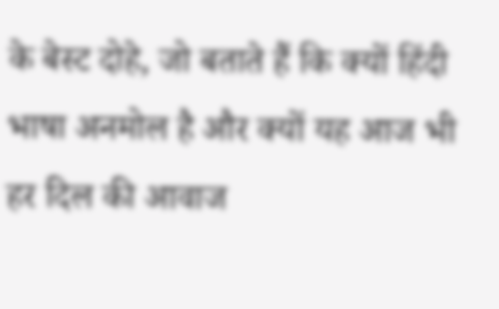के बेस्ट दोहे, जो बताते हैं कि क्यों हिंदी भाषा अनमोल है और क्यों यह आज भी हर दिल की आवाज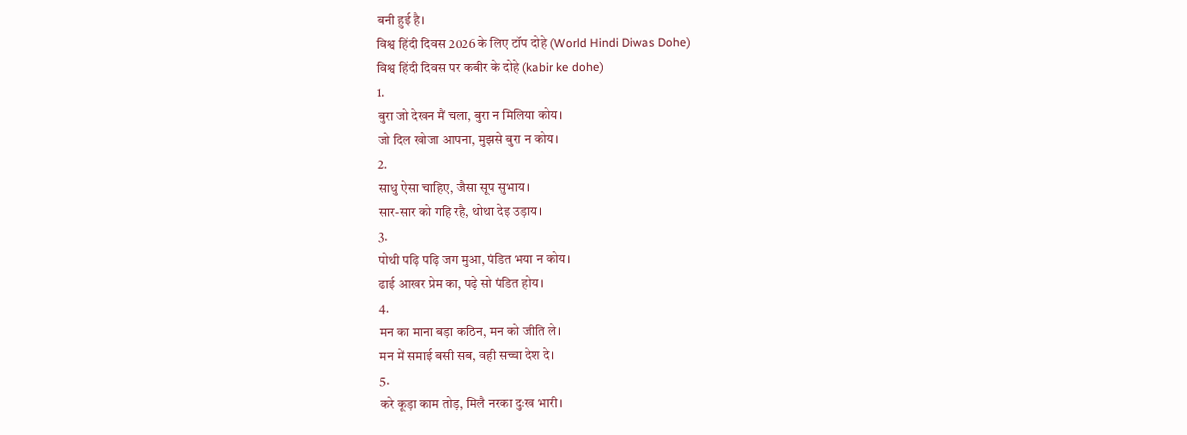बनी हुई है।
विश्व हिंदी दिवस 2026 के लिए टॉप दोहे (World Hindi Diwas Dohe)
विश्व हिंदी दिवस पर कबीर के दोहे (kabir ke dohe)
1.
बुरा जो देखन मैं चला, बुरा न मिलिया कोय।
जो दिल खोजा आपना, मुझसे बुरा न कोय।
2.
साधु ऐसा चाहिए, जैसा सूप सुभाय।
सार-सार को गहि रहै, थोथा देइ उड़ाय।
3.
पोथी पढ़ि पढ़ि जग मुआ, पंडित भया न कोय।
ढाई आखर प्रेम का, पढ़े सो पंडित होय।
4.
मन का माना बड़ा कठिन, मन को जीति ले।
मन में समाई बसी सब, वही सच्चा देश दे।
5.
करे कूड़ा काम तोड़, मिलै नरका दुःख भारी।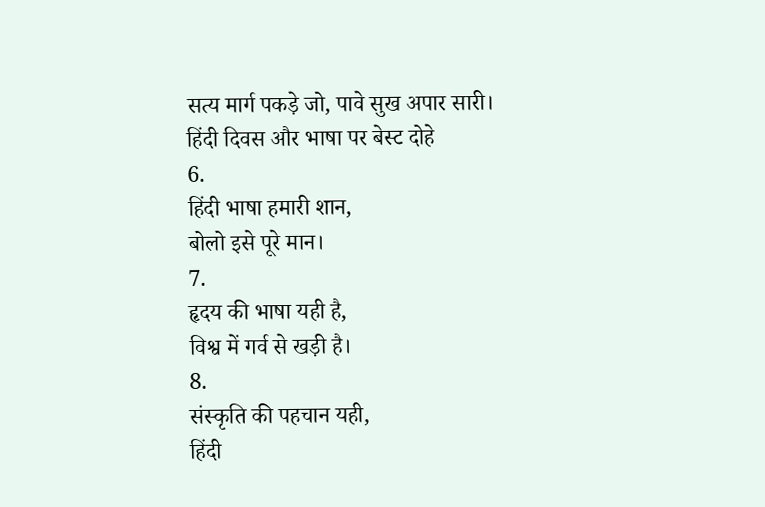सत्य मार्ग पकड़े जो, पावे सुख अपार सारी।
हिंदी दिवस और भाषा पर बेस्ट दोहे
6.
हिंदी भाषा हमारी शान,
बोलो इसे पूरे मान।
7.
हृदय की भाषा यही है,
विश्व में गर्व से खड़ी है।
8.
संस्कृति की पहचान यही,
हिंदी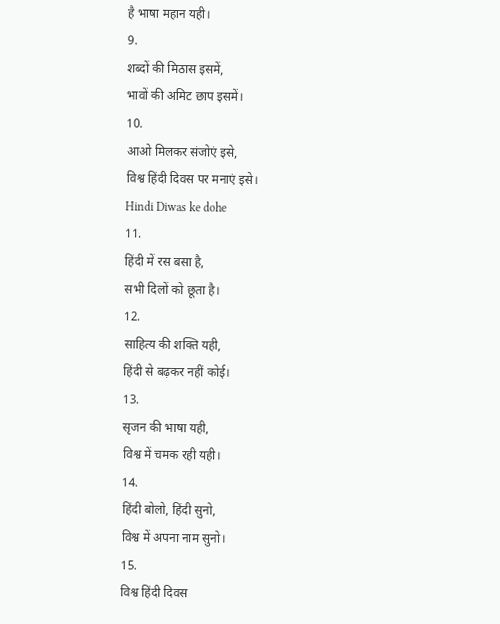है भाषा महान यही।
9.
शब्दों की मिठास इसमें,
भावों की अमिट छाप इसमें।
10.
आओ मिलकर संजोएं इसे,
विश्व हिंदी दिवस पर मनाएं इसे।
Hindi Diwas ke dohe
11.
हिंदी में रस बसा है,
सभी दिलों को छूता है।
12.
साहित्य की शक्ति यही,
हिंदी से बढ़कर नहीं कोई।
13.
सृजन की भाषा यही,
विश्व में चमक रही यही।
14.
हिंदी बोलो, हिंदी सुनो,
विश्व में अपना नाम सुनो।
15.
विश्व हिंदी दिवस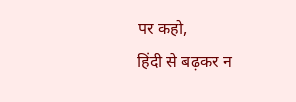पर कहो,
हिंदी से बढ़कर न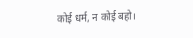कोई धर्म, न कोई बहो।